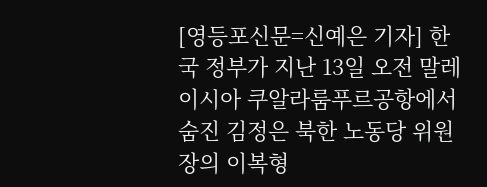[영등포신문=신예은 기자] 한국 정부가 지난 13일 오전 말레이시아 쿠알라룸푸르공항에서 숨진 김정은 북한 노동당 위원장의 이복형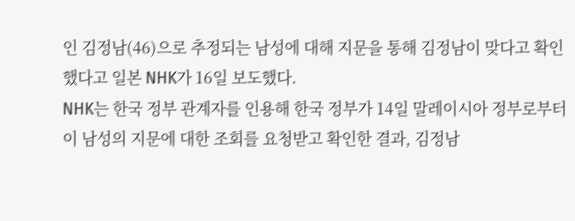인 김정남(46)으로 추정되는 남성에 대해 지문을 통해 김정남이 맞다고 확인했다고 일본 NHK가 16일 보도했다.
NHK는 한국 정부 관계자를 인용해 한국 정부가 14일 말레이시아 정부로부터 이 남성의 지문에 대한 조회를 요청받고 확인한 결과, 김정남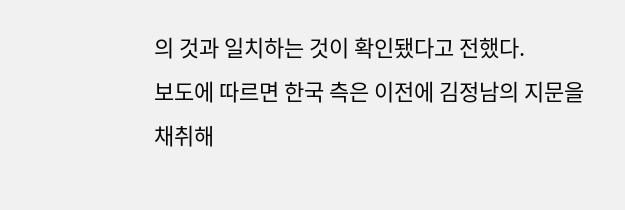의 것과 일치하는 것이 확인됐다고 전했다.
보도에 따르면 한국 측은 이전에 김정남의 지문을 채취해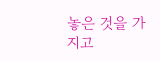놓은 것을 가지고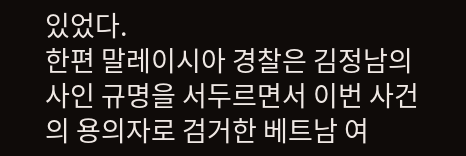있었다.
한편 말레이시아 경찰은 김정남의 사인 규명을 서두르면서 이번 사건의 용의자로 검거한 베트남 여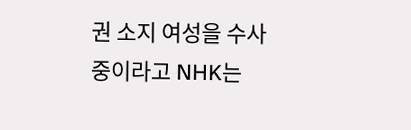권 소지 여성을 수사중이라고 NHK는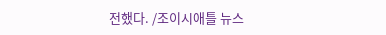전했다. /조이시애틀 뉴스